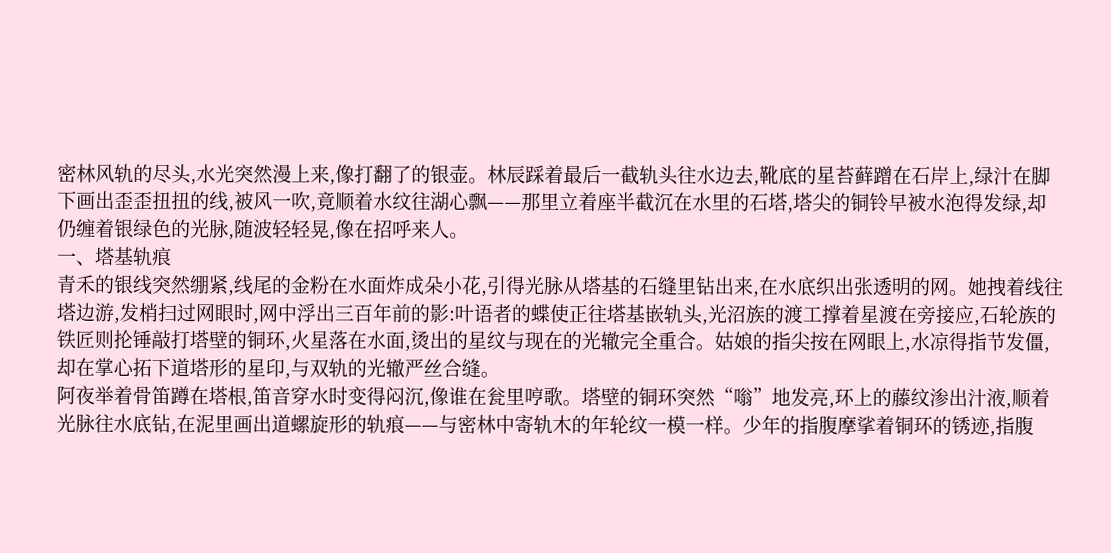密林风轨的尽头,水光突然漫上来,像打翻了的银壶。林辰踩着最后一截轨头往水边去,靴底的星苔藓蹭在石岸上,绿汁在脚下画出歪歪扭扭的线,被风一吹,竟顺着水纹往湖心飘——那里立着座半截沉在水里的石塔,塔尖的铜铃早被水泡得发绿,却仍缠着银绿色的光脉,随波轻轻晃,像在招呼来人。
一、塔基轨痕
青禾的银线突然绷紧,线尾的金粉在水面炸成朵小花,引得光脉从塔基的石缝里钻出来,在水底织出张透明的网。她拽着线往塔边游,发梢扫过网眼时,网中浮出三百年前的影:叶语者的蝶使正往塔基嵌轨头,光沼族的渡工撑着星渡在旁接应,石轮族的铁匠则抡锤敲打塔壁的铜环,火星落在水面,烫出的星纹与现在的光辙完全重合。姑娘的指尖按在网眼上,水凉得指节发僵,却在掌心拓下道塔形的星印,与双轨的光辙严丝合缝。
阿夜举着骨笛蹲在塔根,笛音穿水时变得闷沉,像谁在瓮里哼歌。塔壁的铜环突然“嗡”地发亮,环上的藤纹渗出汁液,顺着光脉往水底钻,在泥里画出道螺旋形的轨痕——与密林中寄轨木的年轮纹一模一样。少年的指腹摩挲着铜环的锈迹,指腹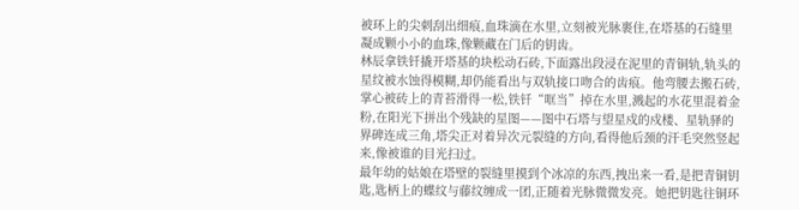被环上的尖刺刮出细痕,血珠滴在水里,立刻被光脉裹住,在塔基的石缝里凝成颗小小的血珠,像颗藏在门后的钥齿。
林辰拿铁钎撬开塔基的块松动石砖,下面露出段浸在泥里的青铜轨,轨头的星纹被水蚀得模糊,却仍能看出与双轨接口吻合的齿痕。他弯腰去搬石砖,掌心被砖上的青苔滑得一松,铁钎“哐当”掉在水里,溅起的水花里混着金粉,在阳光下拼出个残缺的星图——图中石塔与望星戍的戍楼、星轨驿的界碑连成三角,塔尖正对着异次元裂缝的方向,看得他后颈的汗毛突然竖起来,像被谁的目光扫过。
最年幼的姑娘在塔壁的裂缝里摸到个冰凉的东西,拽出来一看,是把青铜钥匙,匙柄上的蝶纹与藤纹缠成一团,正随着光脉微微发亮。她把钥匙往铜环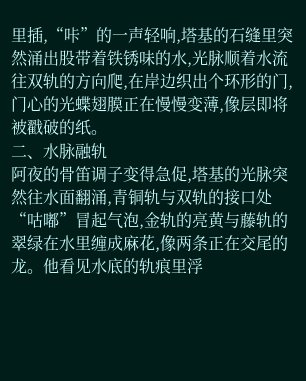里插,“咔”的一声轻响,塔基的石缝里突然涌出股带着铁锈味的水,光脉顺着水流往双轨的方向爬,在岸边织出个环形的门,门心的光蝶翅膜正在慢慢变薄,像层即将被戳破的纸。
二、水脉融轨
阿夜的骨笛调子变得急促,塔基的光脉突然往水面翻涌,青铜轨与双轨的接口处“咕嘟”冒起气泡,金轨的亮黄与藤轨的翠绿在水里缠成麻花,像两条正在交尾的龙。他看见水底的轨痕里浮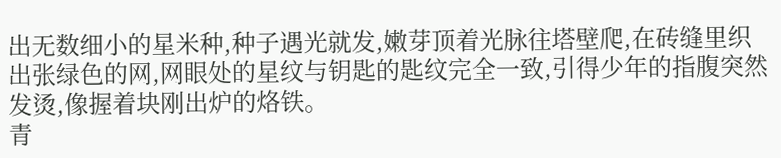出无数细小的星米种,种子遇光就发,嫩芽顶着光脉往塔壁爬,在砖缝里织出张绿色的网,网眼处的星纹与钥匙的匙纹完全一致,引得少年的指腹突然发烫,像握着块刚出炉的烙铁。
青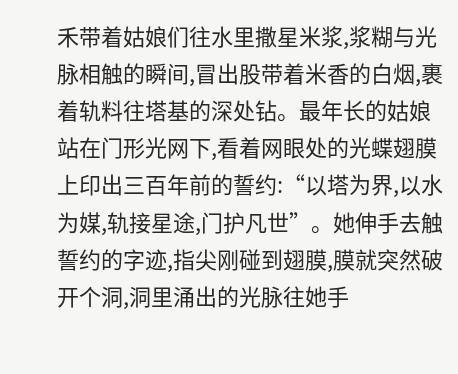禾带着姑娘们往水里撒星米浆,浆糊与光脉相触的瞬间,冒出股带着米香的白烟,裹着轨料往塔基的深处钻。最年长的姑娘站在门形光网下,看着网眼处的光蝶翅膜上印出三百年前的誓约:“以塔为界,以水为媒,轨接星途,门护凡世”。她伸手去触誓约的字迹,指尖刚碰到翅膜,膜就突然破开个洞,洞里涌出的光脉往她手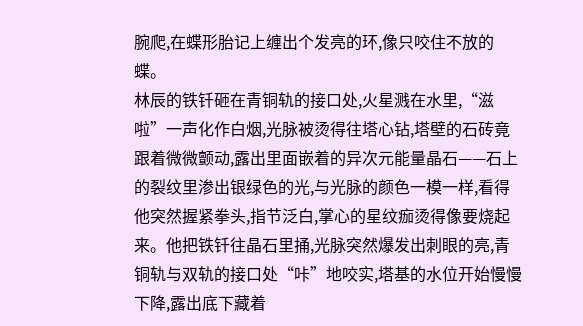腕爬,在蝶形胎记上缠出个发亮的环,像只咬住不放的蝶。
林辰的铁钎砸在青铜轨的接口处,火星溅在水里,“滋啦”一声化作白烟,光脉被烫得往塔心钻,塔壁的石砖竟跟着微微颤动,露出里面嵌着的异次元能量晶石——石上的裂纹里渗出银绿色的光,与光脉的颜色一模一样,看得他突然握紧拳头,指节泛白,掌心的星纹痂烫得像要烧起来。他把铁钎往晶石里捅,光脉突然爆发出刺眼的亮,青铜轨与双轨的接口处“咔”地咬实,塔基的水位开始慢慢下降,露出底下藏着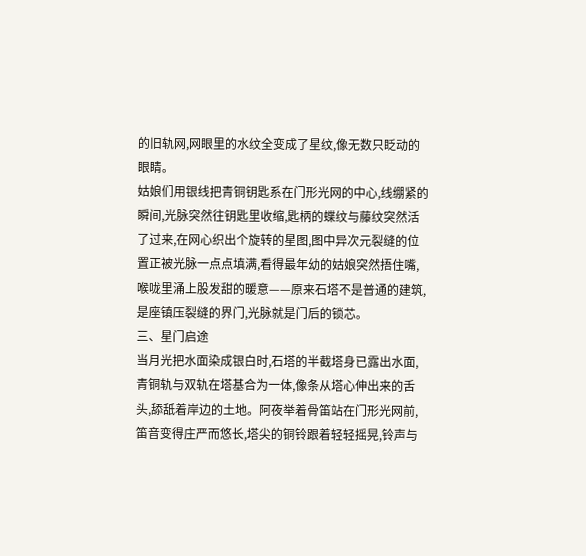的旧轨网,网眼里的水纹全变成了星纹,像无数只眨动的眼睛。
姑娘们用银线把青铜钥匙系在门形光网的中心,线绷紧的瞬间,光脉突然往钥匙里收缩,匙柄的蝶纹与藤纹突然活了过来,在网心织出个旋转的星图,图中异次元裂缝的位置正被光脉一点点填满,看得最年幼的姑娘突然捂住嘴,喉咙里涌上股发甜的暖意——原来石塔不是普通的建筑,是座镇压裂缝的界门,光脉就是门后的锁芯。
三、星门启途
当月光把水面染成银白时,石塔的半截塔身已露出水面,青铜轨与双轨在塔基合为一体,像条从塔心伸出来的舌头,舔舐着岸边的土地。阿夜举着骨笛站在门形光网前,笛音变得庄严而悠长,塔尖的铜铃跟着轻轻摇晃,铃声与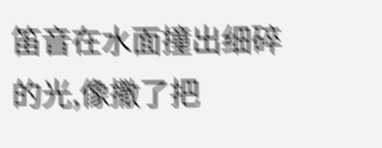笛音在水面撞出细碎的光,像撒了把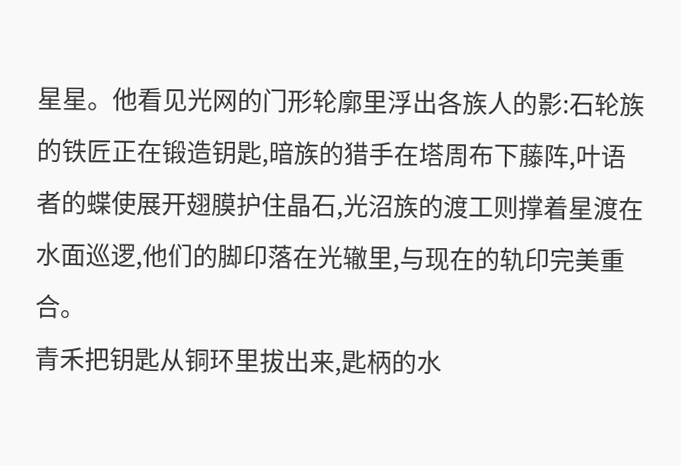星星。他看见光网的门形轮廓里浮出各族人的影:石轮族的铁匠正在锻造钥匙,暗族的猎手在塔周布下藤阵,叶语者的蝶使展开翅膜护住晶石,光沼族的渡工则撑着星渡在水面巡逻,他们的脚印落在光辙里,与现在的轨印完美重合。
青禾把钥匙从铜环里拔出来,匙柄的水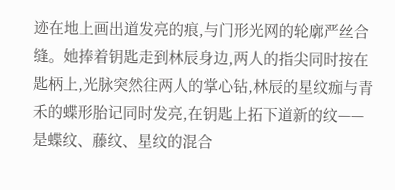迹在地上画出道发亮的痕,与门形光网的轮廓严丝合缝。她捧着钥匙走到林辰身边,两人的指尖同时按在匙柄上,光脉突然往两人的掌心钻,林辰的星纹痂与青禾的蝶形胎记同时发亮,在钥匙上拓下道新的纹——是蝶纹、藤纹、星纹的混合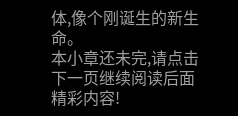体,像个刚诞生的新生命。
本小章还未完,请点击下一页继续阅读后面精彩内容!